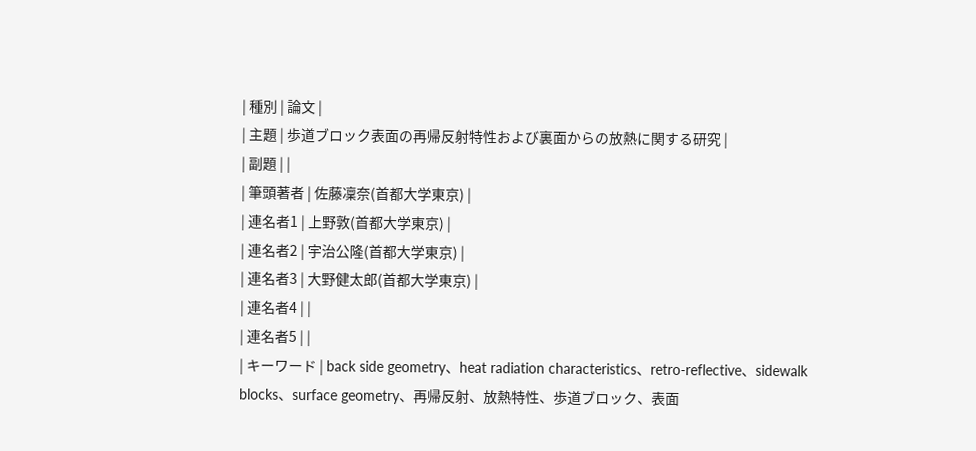| 種別 | 論文 |
| 主題 | 歩道ブロック表面の再帰反射特性および裏面からの放熱に関する研究 |
| 副題 | |
| 筆頭著者 | 佐藤凜奈(首都大学東京) |
| 連名者1 | 上野敦(首都大学東京) |
| 連名者2 | 宇治公隆(首都大学東京) |
| 連名者3 | 大野健太郎(首都大学東京) |
| 連名者4 | |
| 連名者5 | |
| キーワード | back side geometry、heat radiation characteristics、retro-reflective、sidewalk blocks、surface geometry、再帰反射、放熱特性、歩道ブロック、表面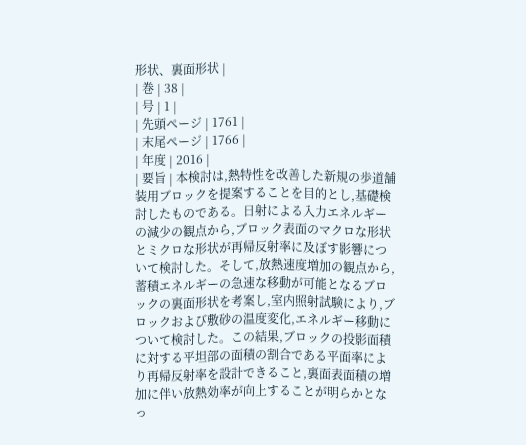形状、裏面形状 |
| 巻 | 38 |
| 号 | 1 |
| 先頭ページ | 1761 |
| 末尾ページ | 1766 |
| 年度 | 2016 |
| 要旨 | 本検討は,熱特性を改善した新規の歩道舗装用ブロックを提案することを目的とし,基礎検討したものである。日射による入力エネルギーの減少の観点から,ブロック表面のマクロな形状とミクロな形状が再帰反射率に及ぼす影響について検討した。そして,放熱速度増加の観点から,蓄積エネルギーの急速な移動が可能となるブロックの裏面形状を考案し,室内照射試験により,ブロックおよび敷砂の温度変化,エネルギー移動について検討した。この結果,ブロックの投影面積に対する平坦部の面積の割合である平面率により再帰反射率を設計できること,裏面表面積の増加に伴い放熱効率が向上することが明らかとなっ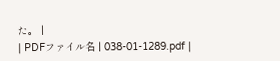た。 |
| PDFファイル名 | 038-01-1289.pdf |